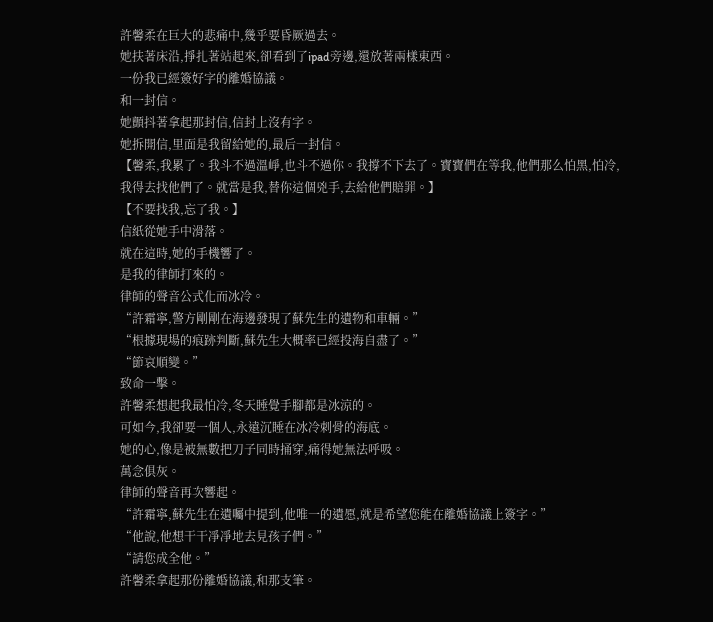許馨柔在巨大的悲痛中,幾乎要昏厥過去。
她扶著床沿,掙扎著站起來,卻看到了ipad旁邊,還放著兩樣東西。
一份我已經簽好字的離婚協議。
和一封信。
她顫抖著拿起那封信,信封上沒有字。
她拆開信,里面是我留給她的,最后一封信。
【馨柔,我累了。我斗不過溫崢,也斗不過你。我撐不下去了。寶寶們在等我,他們那么怕黑,怕冷,我得去找他們了。就當是我,替你這個兇手,去給他們賠罪。】
【不要找我,忘了我。】
信紙從她手中滑落。
就在這時,她的手機響了。
是我的律師打來的。
律師的聲音公式化而冰冷。
“許霜寧,警方剛剛在海邊發現了蘇先生的遺物和車輛。”
“根據現場的痕跡判斷,蘇先生大概率已經投海自盡了。”
“節哀順變。”
致命一擊。
許馨柔想起我最怕冷,冬天睡覺手腳都是冰涼的。
可如今,我卻要一個人,永遠沉睡在冰冷刺骨的海底。
她的心,像是被無數把刀子同時捅穿,痛得她無法呼吸。
萬念俱灰。
律師的聲音再次響起。
“許霜寧,蘇先生在遺囑中提到,他唯一的遺愿,就是希望您能在離婚協議上簽字。”
“他說,他想干干凈凈地去見孩子們。”
“請您成全他。”
許馨柔拿起那份離婚協議,和那支筆。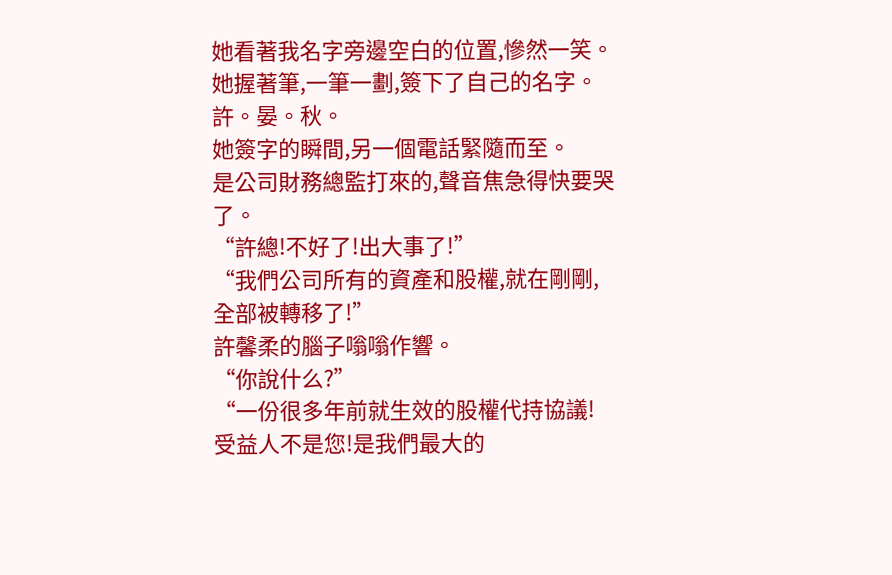她看著我名字旁邊空白的位置,慘然一笑。
她握著筆,一筆一劃,簽下了自己的名字。
許。晏。秋。
她簽字的瞬間,另一個電話緊隨而至。
是公司財務總監打來的,聲音焦急得快要哭了。
“許總!不好了!出大事了!”
“我們公司所有的資產和股權,就在剛剛,全部被轉移了!”
許馨柔的腦子嗡嗡作響。
“你說什么?”
“一份很多年前就生效的股權代持協議!受益人不是您!是我們最大的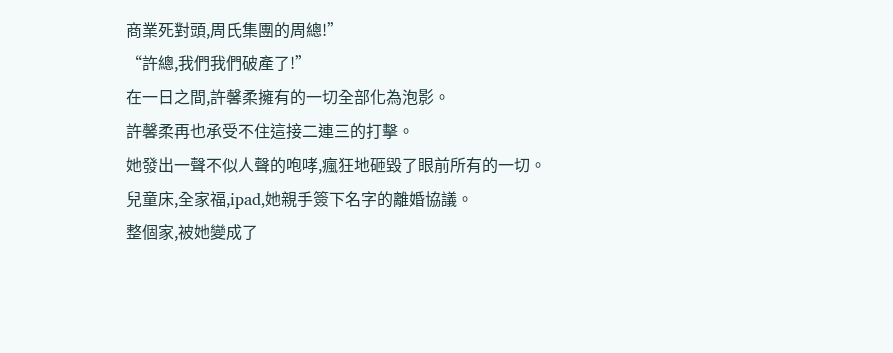商業死對頭,周氏集團的周總!”
“許總,我們我們破產了!”
在一日之間,許馨柔擁有的一切全部化為泡影。
許馨柔再也承受不住這接二連三的打擊。
她發出一聲不似人聲的咆哮,瘋狂地砸毀了眼前所有的一切。
兒童床,全家福,ipad,她親手簽下名字的離婚協議。
整個家,被她變成了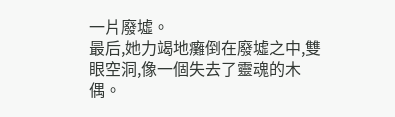一片廢墟。
最后,她力竭地癱倒在廢墟之中,雙眼空洞,像一個失去了靈魂的木偶。